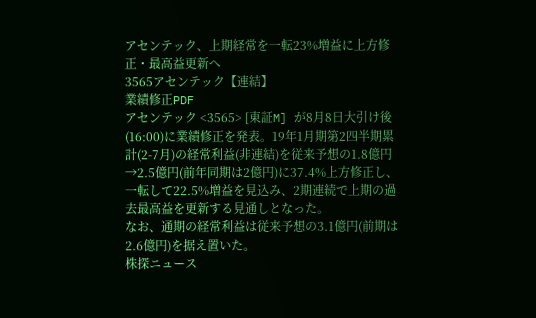アセンテック、上期経常を一転23%増益に上方修正・最高益更新へ
3565アセンテック【連結】
業績修正PDF
アセンテック <3565> [東証M] が8月8日大引け後(16:00)に業績修正を発表。19年1月期第2四半期累計(2-7月)の経常利益(非連結)を従来予想の1.8億円→2.5億円(前年同期は2億円)に37.4%上方修正し、一転して22.5%増益を見込み、2期連続で上期の過去最高益を更新する見通しとなった。
なお、通期の経常利益は従来予想の3.1億円(前期は2.6億円)を据え置いた。
株探ニュース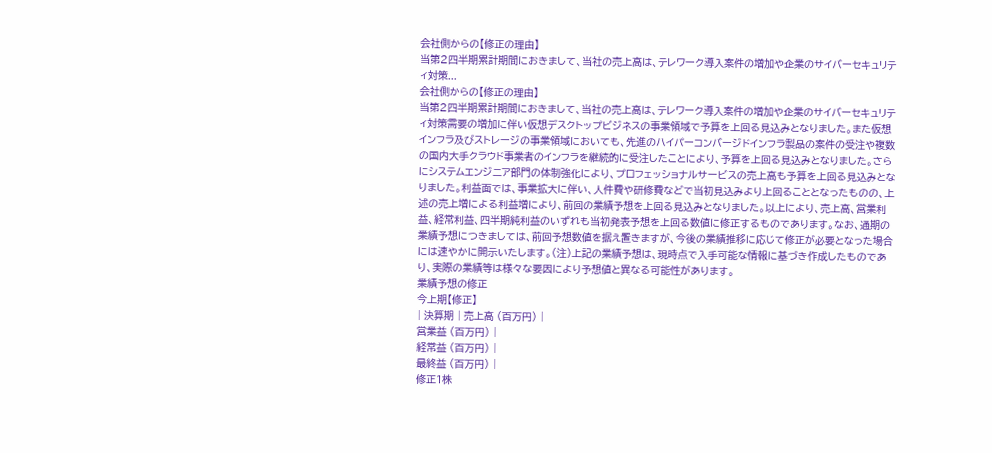会社側からの【修正の理由】
当第2四半期累計期間におきまして、当社の売上高は、テレワーク導入案件の増加や企業のサイバーセキュリティ対策...
会社側からの【修正の理由】
当第2四半期累計期間におきまして、当社の売上高は、テレワーク導入案件の増加や企業のサイバーセキュリティ対策需要の増加に伴い仮想デスクトップビジネスの事業領域で予算を上回る見込みとなりました。また仮想インフラ及びストレージの事業領域においても、先進のハイパーコンバージドインフラ製品の案件の受注や複数の国内大手クラウド事業者のインフラを継続的に受注したことにより、予算を上回る見込みとなりました。さらにシステムエンジニア部門の体制強化により、プロフェッショナルサービスの売上高も予算を上回る見込みとなりました。利益面では、事業拡大に伴い、人件費や研修費などで当初見込みより上回ることとなったものの、上述の売上増による利益増により、前回の業績予想を上回る見込みとなりました。以上により、売上高、営業利益、経常利益、四半期純利益のいずれも当初発表予想を上回る数値に修正するものであります。なお、通期の業績予想につきましては、前回予想数値を据え置きますが、今後の業績推移に応じて修正が必要となった場合には速やかに開示いたします。(注)上記の業績予想は、現時点で入手可能な情報に基づき作成したものであり、実際の業績等は様々な要因により予想値と異なる可能性があります。
業績予想の修正
今上期【修正】
| 決算期 | 売上高 (百万円) |
営業益 (百万円) |
経常益 (百万円) |
最終益 (百万円) |
修正1株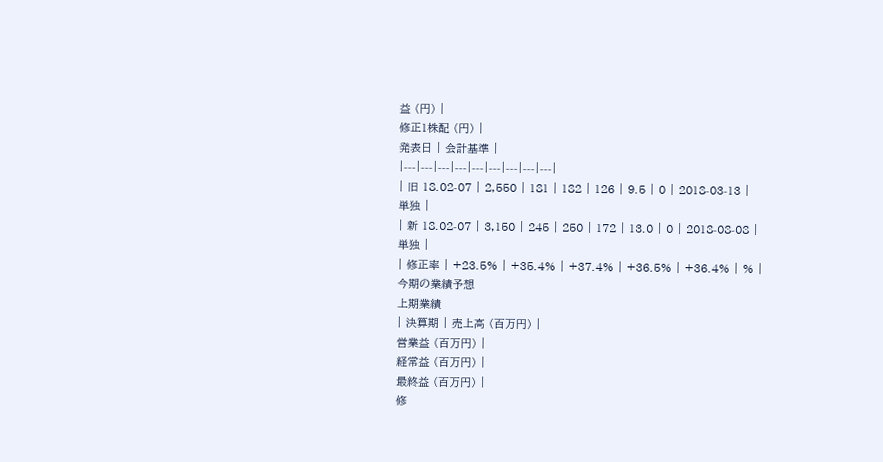益 (円) |
修正1株配 (円) |
発表日 | 会計基準 |
|---|---|---|---|---|---|---|---|---|
| 旧 18.02-07 | 2,550 | 181 | 182 | 126 | 9.5 | 0 | 2018-03-13 |
単独 |
| 新 18.02-07 | 3,150 | 245 | 250 | 172 | 13.0 | 0 | 2018-08-08 |
単独 |
| 修正率 | +23.5% | +35.4% | +37.4% | +36.5% | +36.4% | % |
今期の業績予想
上期業績
| 決算期 | 売上高 (百万円) |
営業益 (百万円) |
経常益 (百万円) |
最終益 (百万円) |
修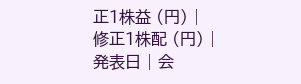正1株益 (円) |
修正1株配 (円) |
発表日 | 会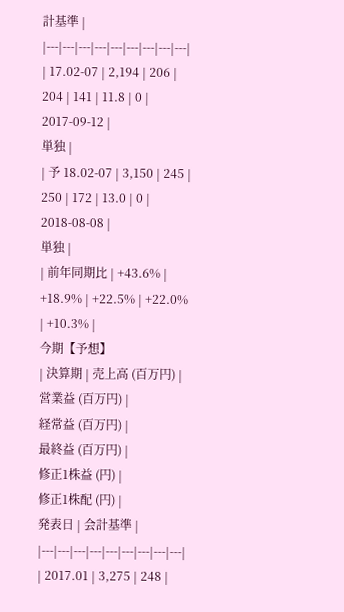計基準 |
|---|---|---|---|---|---|---|---|---|
| 17.02-07 | 2,194 | 206 | 204 | 141 | 11.8 | 0 | 2017-09-12 |
単独 |
| 予 18.02-07 | 3,150 | 245 | 250 | 172 | 13.0 | 0 | 2018-08-08 |
単独 |
| 前年同期比 | +43.6% | +18.9% | +22.5% | +22.0% | +10.3% |
今期【予想】
| 決算期 | 売上高 (百万円) |
営業益 (百万円) |
経常益 (百万円) |
最終益 (百万円) |
修正1株益 (円) |
修正1株配 (円) |
発表日 | 会計基準 |
|---|---|---|---|---|---|---|---|---|
| 2017.01 | 3,275 | 248 |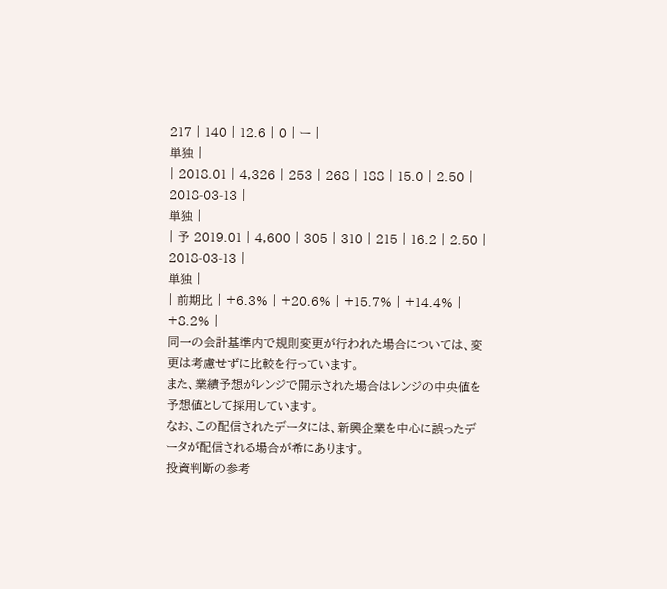217 | 140 | 12.6 | 0 | ー |
単独 |
| 2018.01 | 4,326 | 253 | 268 | 188 | 15.0 | 2.50 | 2018-03-13 |
単独 |
| 予 2019.01 | 4,600 | 305 | 310 | 215 | 16.2 | 2.50 | 2018-03-13 |
単独 |
| 前期比 | +6.3% | +20.6% | +15.7% | +14.4% | +8.2% |
同一の会計基準内で規則変更が行われた場合については、変更は考慮せずに比較を行っています。
また、業績予想がレンジで開示された場合はレンジの中央値を予想値として採用しています。
なお、この配信されたデータには、新興企業を中心に誤ったデータが配信される場合が希にあります。
投資判断の参考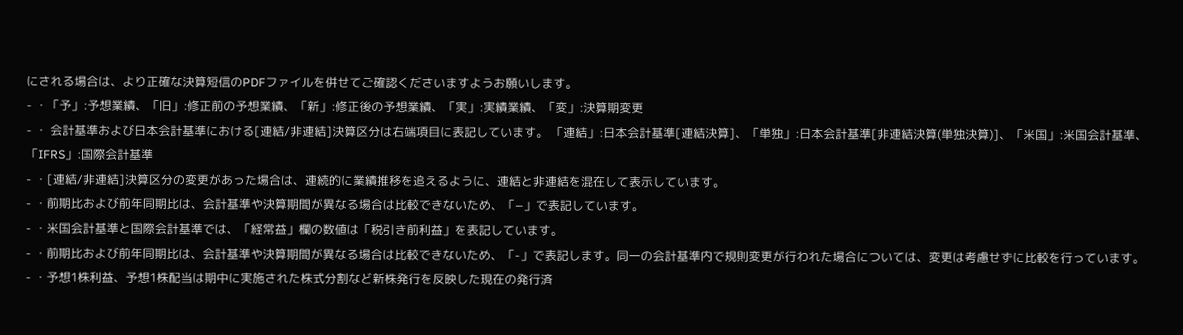にされる場合は、より正確な決算短信のPDFファイルを併せてご確認くださいますようお願いします。
- ・「予」:予想業績、「旧」:修正前の予想業績、「新」:修正後の予想業績、「実」:実績業績、「変」:決算期変更
- ・ 会計基準および日本会計基準における[連結/非連結]決算区分は右端項目に表記しています。 「連結」:日本会計基準[連結決算]、「単独」:日本会計基準[非連結決算(単独決算)]、「米国」:米国会計基準、「IFRS」:国際会計基準
- ・[連結/非連結]決算区分の変更があった場合は、連続的に業績推移を追えるように、連結と非連結を混在して表示しています。
- ・前期比および前年同期比は、会計基準や決算期間が異なる場合は比較できないため、「−」で表記しています。
- ・米国会計基準と国際会計基準では、「経常益」欄の数値は「税引き前利益」を表記しています。
- ・前期比および前年同期比は、会計基準や決算期間が異なる場合は比較できないため、「-」で表記します。同一の会計基準内で規則変更が行われた場合については、変更は考慮せずに比較を行っています。
- ・予想1株利益、予想1株配当は期中に実施された株式分割など新株発行を反映した現在の発行済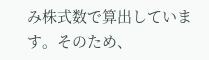み株式数で算出しています。そのため、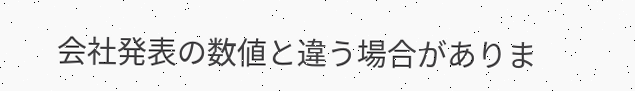会社発表の数値と違う場合がありま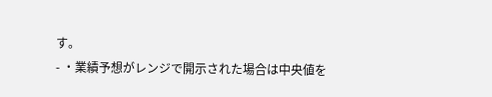す。
- ・業績予想がレンジで開示された場合は中央値を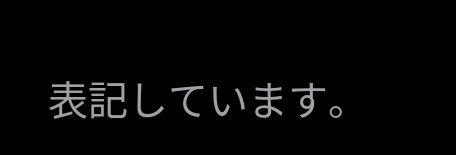表記しています。